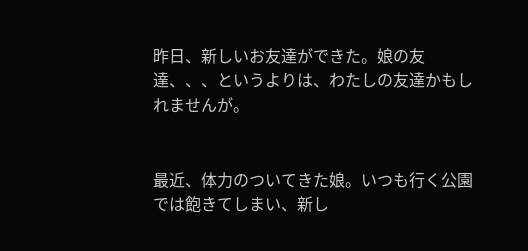昨日、新しいお友達ができた。娘の友達、、、というよりは、わたしの友達かもしれませんが。


最近、体力のついてきた娘。いつも行く公園では飽きてしまい、新し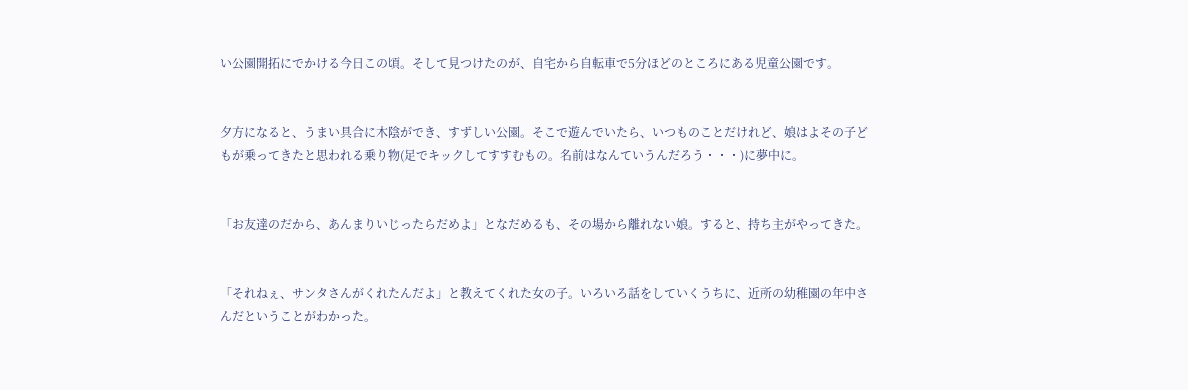い公園開拓にでかける今日この頃。そして見つけたのが、自宅から自転車で5分ほどのところにある児童公園です。


夕方になると、うまい具合に木陰ができ、すずしい公園。そこで遊んでいたら、いつものことだけれど、娘はよその子どもが乗ってきたと思われる乗り物(足でキックしてすすむもの。名前はなんていうんだろう・・・)に夢中に。


「お友達のだから、あんまりいじったらだめよ」となだめるも、その場から離れない娘。すると、持ち主がやってきた。


「それねぇ、サンタさんがくれたんだよ」と教えてくれた女の子。いろいろ話をしていくうちに、近所の幼稚園の年中さんだということがわかった。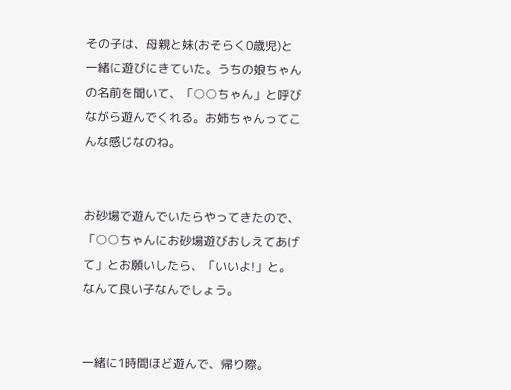その子は、母親と妹(おそらく0歳児)と一緒に遊びにきていた。うちの娘ちゃんの名前を聞いて、「○○ちゃん」と呼びながら遊んでくれる。お姉ちゃんってこんな感じなのね。


お砂場で遊んでいたらやってきたので、「○○ちゃんにお砂場遊びおしえてあげて」とお願いしたら、「いいよ!」と。なんて良い子なんでしょう。


一緒に1時間ほど遊んで、帰り際。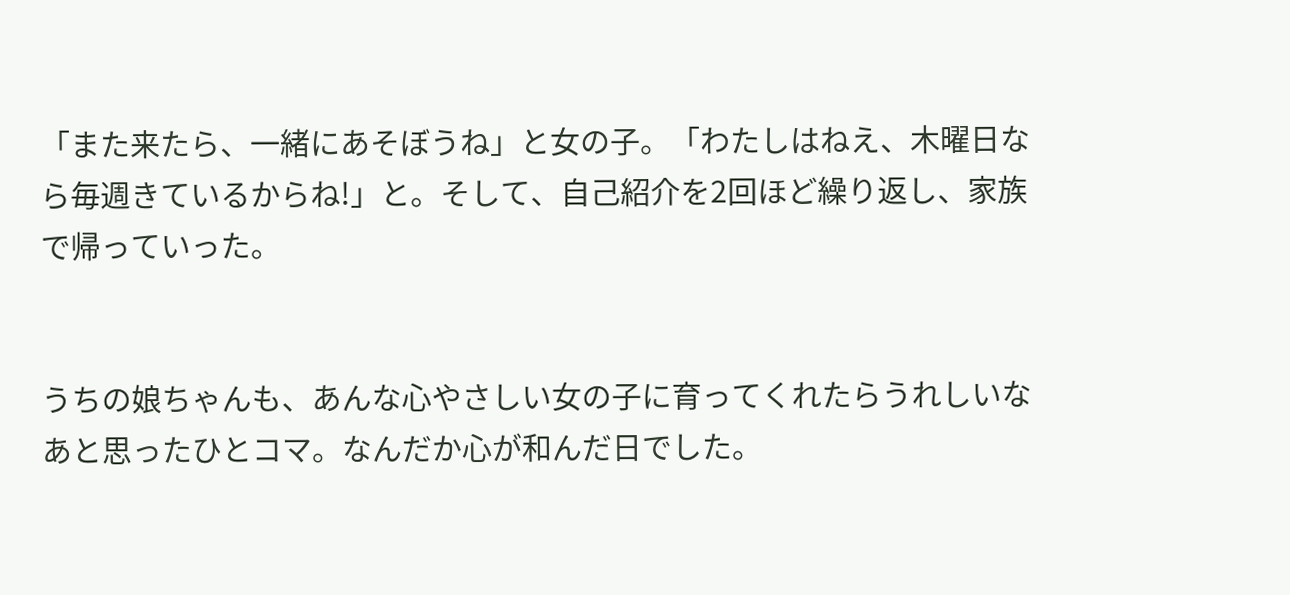「また来たら、一緒にあそぼうね」と女の子。「わたしはねえ、木曜日なら毎週きているからね!」と。そして、自己紹介を2回ほど繰り返し、家族で帰っていった。


うちの娘ちゃんも、あんな心やさしい女の子に育ってくれたらうれしいなあと思ったひとコマ。なんだか心が和んだ日でした。